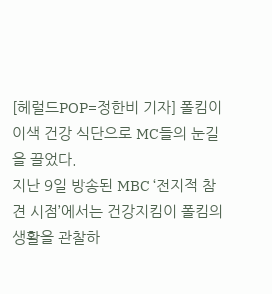[헤럴드POP=정한비 기자] 폴킴이 이색 건강 식단으로 MC들의 눈길을 끌었다.
지난 9일 방송된 MBC ‘전지적 참견 시점’에서는 건강지킴이 폴킴의 생활을 관찰하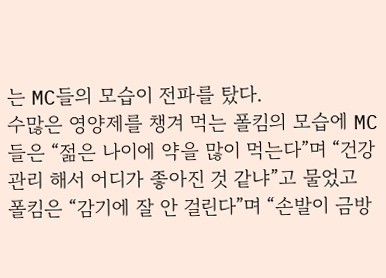는 MC들의 모습이 전파를 탔다.
수많은 영양제를 챙겨 먹는 폴킴의 모습에 MC들은 “젊은 나이에 약을 많이 먹는다”며 “건강 관리 해서 어디가 좋아진 것 같냐”고 물었고 폴킴은 “감기에 잘 안 걸린다”며 “손발이 금방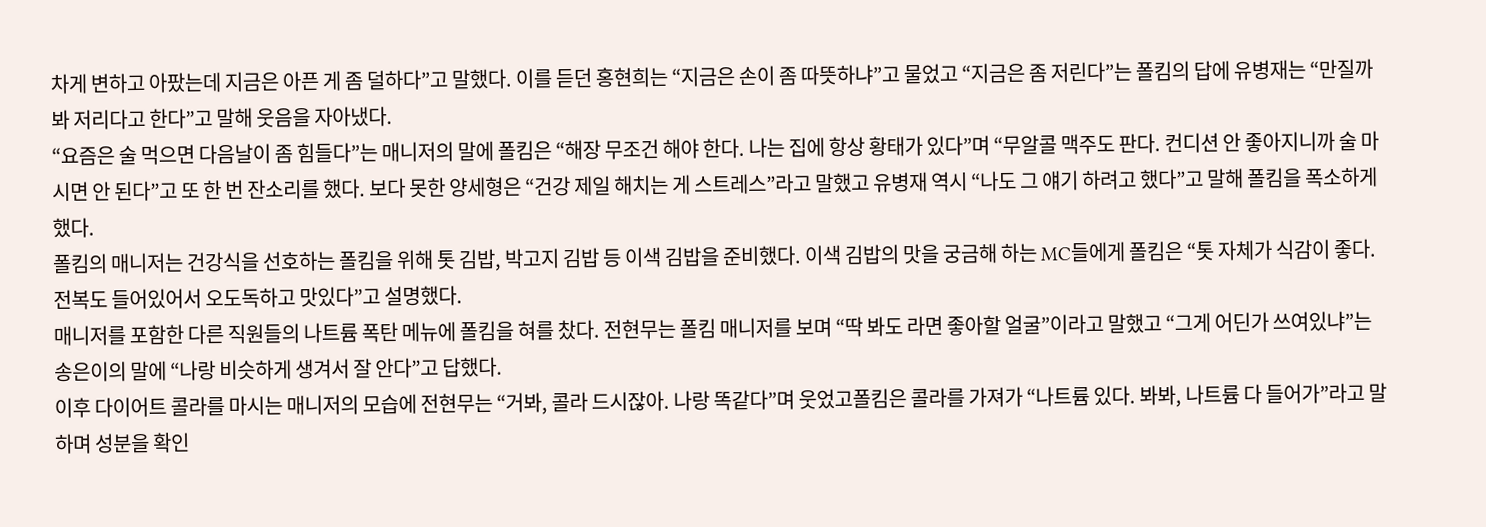차게 변하고 아팠는데 지금은 아픈 게 좀 덜하다”고 말했다. 이를 듣던 홍현희는 “지금은 손이 좀 따뜻하냐”고 물었고 “지금은 좀 저린다”는 폴킴의 답에 유병재는 “만질까 봐 저리다고 한다”고 말해 웃음을 자아냈다.
“요즘은 술 먹으면 다음날이 좀 힘들다”는 매니저의 말에 폴킴은 “해장 무조건 해야 한다. 나는 집에 항상 황태가 있다”며 “무알콜 맥주도 판다. 컨디션 안 좋아지니까 술 마시면 안 된다”고 또 한 번 잔소리를 했다. 보다 못한 양세형은 “건강 제일 해치는 게 스트레스”라고 말했고 유병재 역시 “나도 그 얘기 하려고 했다”고 말해 폴킴을 폭소하게 했다.
폴킴의 매니저는 건강식을 선호하는 폴킴을 위해 톳 김밥, 박고지 김밥 등 이색 김밥을 준비했다. 이색 김밥의 맛을 궁금해 하는 MC들에게 폴킴은 “톳 자체가 식감이 좋다. 전복도 들어있어서 오도독하고 맛있다”고 설명했다.
매니저를 포함한 다른 직원들의 나트륨 폭탄 메뉴에 폴킴을 혀를 찼다. 전현무는 폴킴 매니저를 보며 “딱 봐도 라면 좋아할 얼굴”이라고 말했고 “그게 어딘가 쓰여있냐”는 송은이의 말에 “나랑 비슷하게 생겨서 잘 안다”고 답했다.
이후 다이어트 콜라를 마시는 매니저의 모습에 전현무는 “거봐, 콜라 드시잖아. 나랑 똑같다”며 웃었고폴킴은 콜라를 가져가 “나트륨 있다. 봐봐, 나트륨 다 들어가”라고 말하며 성분을 확인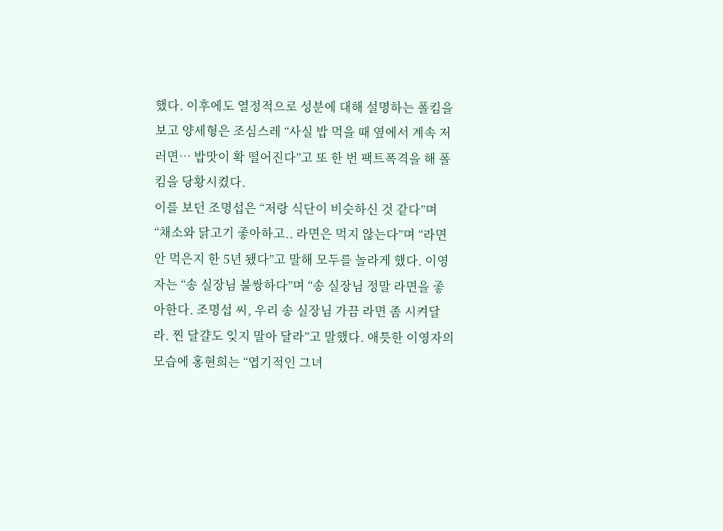했다. 이후에도 열정적으로 성분에 대해 설명하는 폴킴을 보고 양세형은 조심스레 “사실 밥 먹을 때 옆에서 계속 저러면… 밥맛이 확 떨어진다”고 또 한 번 팩트폭격을 해 폴킴을 당황시켰다.
이를 보던 조명섭은 “저랑 식단이 비슷하신 것 같다”며 “채소와 닭고기 좋아하고.. 라면은 먹지 않는다”며 “라면 안 먹은지 한 5년 됐다”고 말해 모두를 놀라게 했다. 이영자는 “송 실장님 불쌍하다”며 “송 실장님 정말 라면을 좋아한다. 조명섭 씨, 우리 송 실장님 가끔 라면 좀 시켜달라. 찐 달걀도 잊지 말아 달라”고 말했다. 애틋한 이영자의 모습에 홍현희는 “엽기적인 그녀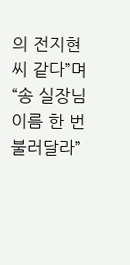의 전지현 씨 같다”며 “송 실장님 이름 한 번 불러달라”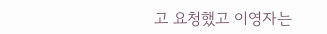고 요청했고 이영자는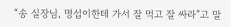“송 실장님, 명섭이한테 가서 잘 먹고 잘 싸라”고 말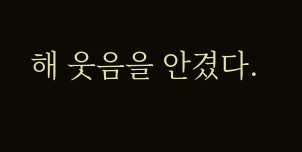해 웃음을 안겼다.